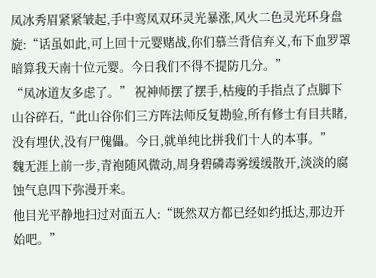凤冰秀眉紧紧皱起,手中鸾凤双环灵光暴涨,风火二色灵光环身盘旋:“话虽如此,可上回十元婴赌战,你们慕兰背信弃义,布下血罗罩暗算我天南十位元婴。今日我们不得不提防几分。”
“凤冰道友多虑了。” 祝神师摆了摆手,枯瘦的手指点了点脚下山谷碎石,“此山谷你们三方阵法师反复勘验,所有修士有目共睹,没有埋伏,没有尸傀儡。今日,就单纯比拼我们十人的本事。”
魏无涯上前一步,青袍随风微动,周身碧磷毒雾缓缓散开,淡淡的腐蚀气息四下弥漫开来。
他目光平静地扫过对面五人:“既然双方都已经如约抵达,那边开始吧。”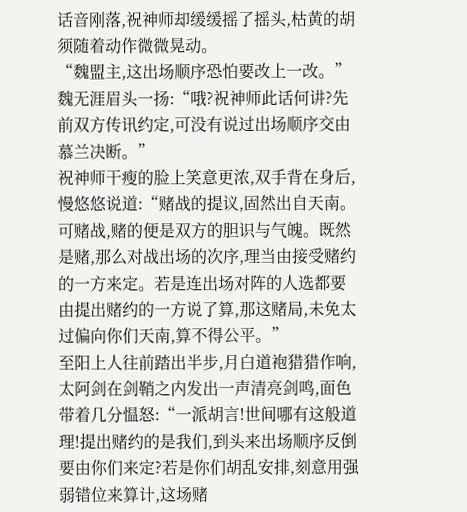话音刚落,祝神师却缓缓摇了摇头,枯黄的胡须随着动作微微晃动。
“魏盟主,这出场顺序恐怕要改上一改。”
魏无涯眉头一扬:“哦?祝神师此话何讲?先前双方传讯约定,可没有说过出场顺序交由慕兰决断。”
祝神师干瘦的脸上笑意更浓,双手背在身后,慢悠悠说道:“赌战的提议,固然出自天南。可赌战,赌的便是双方的胆识与气魄。既然是赌,那么对战出场的次序,理当由接受赌约的一方来定。若是连出场对阵的人选都要由提出赌约的一方说了算,那这赌局,未免太过偏向你们天南,算不得公平。”
至阳上人往前踏出半步,月白道袍猎猎作响,太阿剑在剑鞘之内发出一声清亮剑鸣,面色带着几分愠怒:“一派胡言!世间哪有这般道理!提出赌约的是我们,到头来出场顺序反倒要由你们来定?若是你们胡乱安排,刻意用强弱错位来算计,这场赌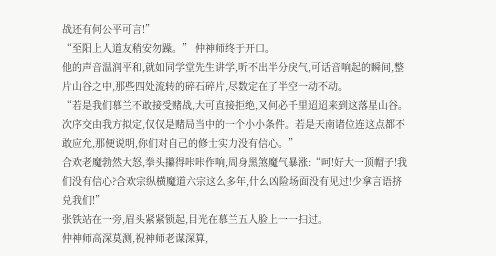战还有何公平可言!”
“至阳上人道友稍安勿躁。” 仲神师终于开口。
他的声音温润平和,就如同学堂先生讲学,听不出半分戾气,可话音响起的瞬间,整片山谷之中,那些四处流转的碎石碎片,尽数定在了半空一动不动。
“若是我们慕兰不敢接受赌战,大可直接拒绝,又何必千里迢迢来到这落星山谷。次序交由我方拟定,仅仅是赌局当中的一个小小条件。若是天南诸位连这点都不敢应允,那便说明,你们对自己的修士实力没有信心。”
合欢老魔勃然大怒,拳头攥得咔咔作响,周身黑煞魔气暴涨:“呵!好大一顶帽子!我们没有信心?合欢宗纵横魔道六宗这么多年,什么凶险场面没有见过!少拿言语挤兑我们!”
张铁站在一旁,眉头紧紧锁起,目光在慕兰五人脸上一一扫过。
仲神师高深莫测,祝神师老谋深算,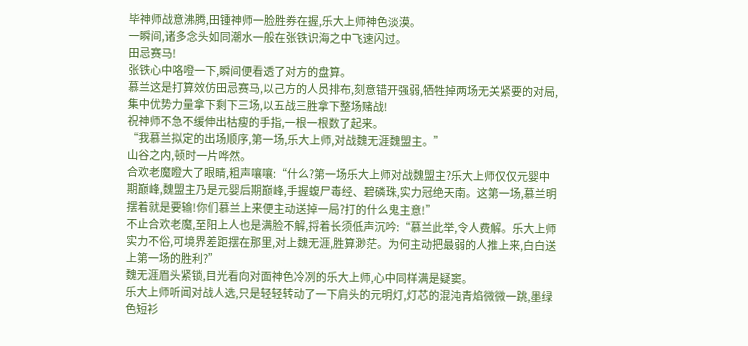毕神师战意沸腾,田锺神师一脸胜券在握,乐大上师神色淡漠。
一瞬间,诸多念头如同潮水一般在张铁识海之中飞速闪过。
田忌赛马!
张铁心中咯噔一下,瞬间便看透了对方的盘算。
慕兰这是打算效仿田忌赛马,以己方的人员排布,刻意错开强弱,牺牲掉两场无关紧要的对局,集中优势力量拿下剩下三场,以五战三胜拿下整场赌战!
祝神师不急不缓伸出枯瘦的手指,一根一根数了起来。
“我慕兰拟定的出场顺序,第一场,乐大上师,对战魏无涯魏盟主。”
山谷之内,顿时一片哗然。
合欢老魔瞪大了眼睛,粗声嚷嚷:“什么?第一场乐大上师对战魏盟主?乐大上师仅仅元婴中期巅峰,魏盟主乃是元婴后期巅峰,手握蝮尸毒经、碧磷珠,实力冠绝天南。这第一场,慕兰明摆着就是要输!你们慕兰上来便主动送掉一局?打的什么鬼主意!”
不止合欢老魔,至阳上人也是满脸不解,捋着长须低声沉吟:“慕兰此举,令人费解。乐大上师实力不俗,可境界差距摆在那里,对上魏无涯,胜算渺茫。为何主动把最弱的人推上来,白白送上第一场的胜利?”
魏无涯眉头紧锁,目光看向对面神色冷冽的乐大上师,心中同样满是疑窦。
乐大上师听闻对战人选,只是轻轻转动了一下肩头的元明灯,灯芯的混沌青焰微微一跳,墨绿色短衫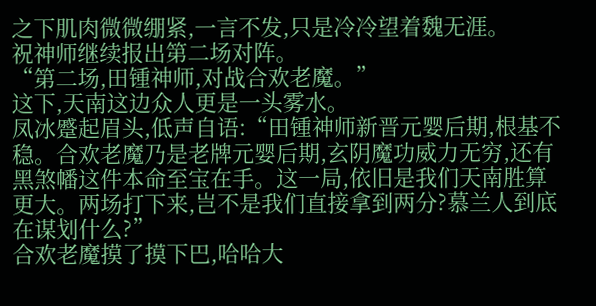之下肌肉微微绷紧,一言不发,只是冷冷望着魏无涯。
祝神师继续报出第二场对阵。
“第二场,田锺神师,对战合欢老魔。”
这下,天南这边众人更是一头雾水。
凤冰蹙起眉头,低声自语:“田锺神师新晋元婴后期,根基不稳。合欢老魔乃是老牌元婴后期,玄阴魔功威力无穷,还有黑煞幡这件本命至宝在手。这一局,依旧是我们天南胜算更大。两场打下来,岂不是我们直接拿到两分?慕兰人到底在谋划什么?”
合欢老魔摸了摸下巴,哈哈大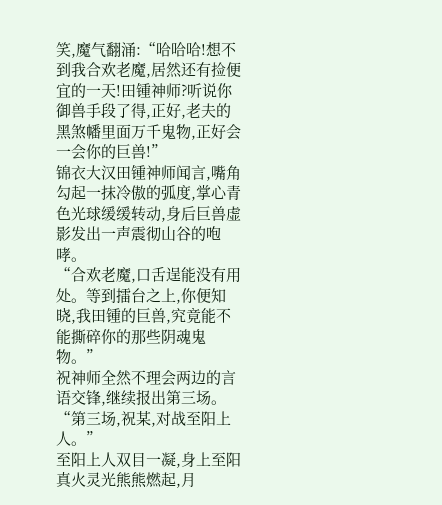笑,魔气翻涌:“哈哈哈!想不到我合欢老魔,居然还有捡便宜的一天!田锺神师?听说你御兽手段了得,正好,老夫的黑煞幡里面万千鬼物,正好会一会你的巨兽!”
锦衣大汉田锺神师闻言,嘴角勾起一抹冷傲的弧度,掌心青色光球缓缓转动,身后巨兽虚影发出一声震彻山谷的咆哮。
“合欢老魔,口舌逞能没有用处。等到擂台之上,你便知晓,我田锺的巨兽,究竟能不能撕碎你的那些阴魂鬼物。”
祝神师全然不理会两边的言语交锋,继续报出第三场。
“第三场,祝某,对战至阳上人。”
至阳上人双目一凝,身上至阳真火灵光熊熊燃起,月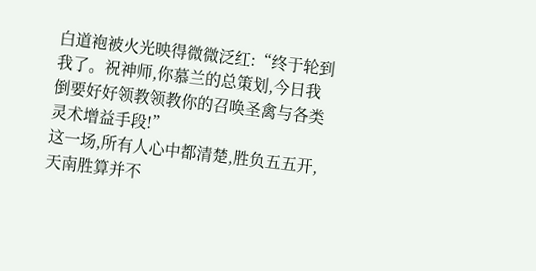白道袍被火光映得微微泛红:“终于轮到我了。祝神师,你慕兰的总策划,今日我倒要好好领教领教你的召唤圣禽与各类灵术增益手段!”
这一场,所有人心中都清楚,胜负五五开,天南胜算并不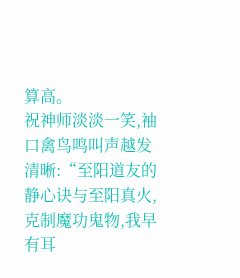算高。
祝神师淡淡一笑,袖口禽鸟鸣叫声越发清晰:“至阳道友的静心诀与至阳真火,克制魔功鬼物,我早有耳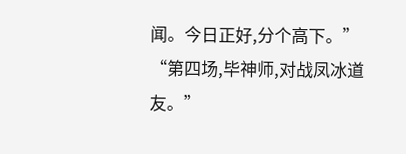闻。今日正好,分个高下。”
“第四场,毕神师,对战凤冰道友。”